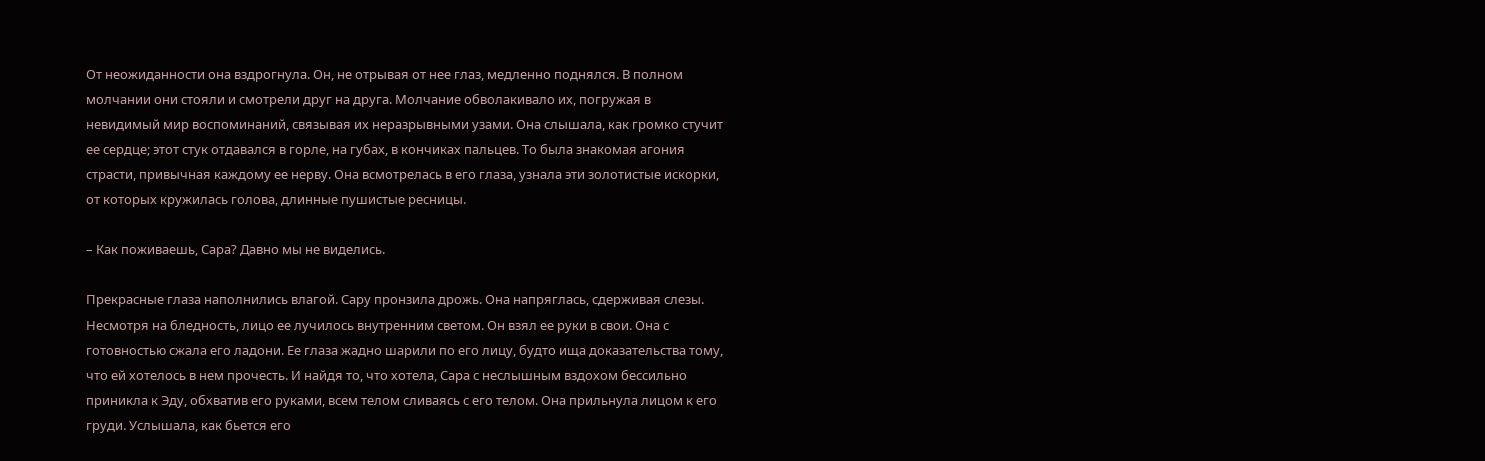От неожиданности она вздрогнула. Он, не отрывая от нее глаз, медленно поднялся. В полном молчании они стояли и смотрели друг на друга. Молчание обволакивало их, погружая в невидимый мир воспоминаний, связывая их неразрывными узами. Она слышала, как громко стучит ее сердце; этот стук отдавался в горле, на губах, в кончиках пальцев. То была знакомая агония страсти, привычная каждому ее нерву. Она всмотрелась в его глаза, узнала эти золотистые искорки, от которых кружилась голова, длинные пушистые ресницы.

– Как поживаешь, Сара? Давно мы не виделись.

Прекрасные глаза наполнились влагой. Сару пронзила дрожь. Она напряглась, сдерживая слезы. Несмотря на бледность, лицо ее лучилось внутренним светом. Он взял ее руки в свои. Она с готовностью сжала его ладони. Ее глаза жадно шарили по его лицу, будто ища доказательства тому, что ей хотелось в нем прочесть. И найдя то, что хотела, Сара с неслышным вздохом бессильно приникла к Эду, обхватив его руками, всем телом сливаясь с его телом. Она прильнула лицом к его груди. Услышала, как бьется его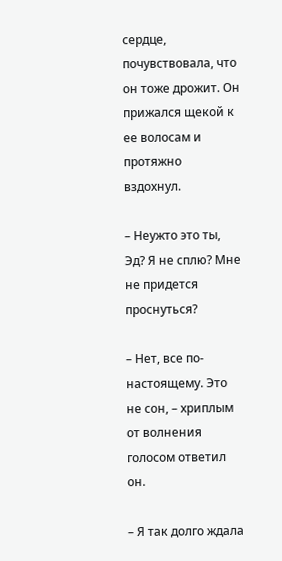сердце, почувствовала, что он тоже дрожит. Он прижался щекой к ее волосам и протяжно вздохнул.

– Неужто это ты, Эд? Я не сплю? Мне не придется проснуться?

– Нет, все по-настоящему. Это не сон, – хриплым от волнения голосом ответил он.

– Я так долго ждала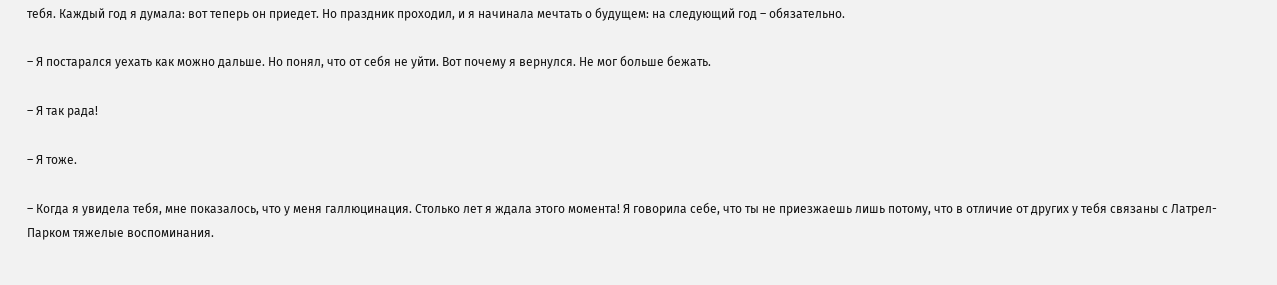тебя. Каждый год я думала: вот теперь он приедет. Но праздник проходил, и я начинала мечтать о будущем: на следующий год – обязательно.

– Я постарался уехать как можно дальше. Но понял, что от себя не уйти. Вот почему я вернулся. Не мог больше бежать.

– Я так рада!

– Я тоже.

– Когда я увидела тебя, мне показалось, что у меня галлюцинация. Столько лет я ждала этого момента! Я говорила себе, что ты не приезжаешь лишь потому, что в отличие от других у тебя связаны с Латрел-Парком тяжелые воспоминания.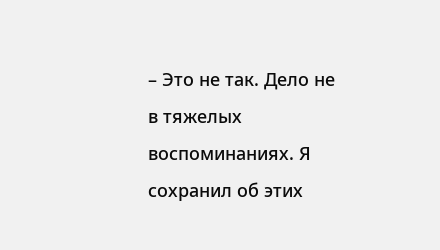– Это не так. Дело не в тяжелых воспоминаниях. Я сохранил об этих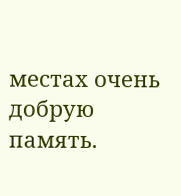местах очень добрую память.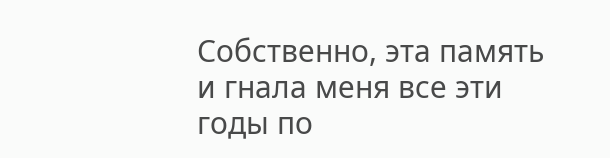Собственно, эта память и гнала меня все эти годы по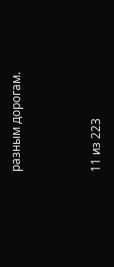разным дорогам.



11 из 223